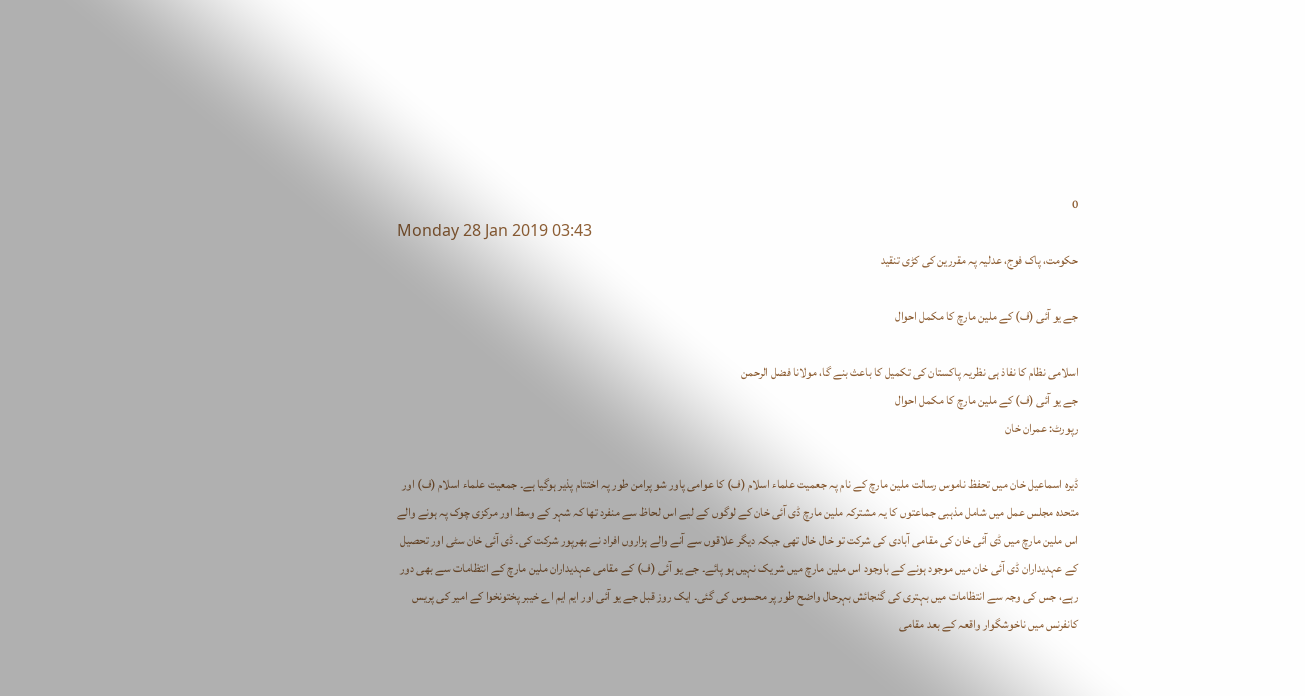0
Monday 28 Jan 2019 03:43
حکومت، پاک فوج، عدلیہ پہ مقررین کی کڑی تنقید

جے یو آئی (ف) کے ملین مارچ کا مکمل احوال

اسلامی نظام کا نفاذ ہی نظریہ پاکستان کی تکمیل کا باعث بنے گا، مولانا فضل الرحمن
جے یو آئی (ف) کے ملین مارچ کا مکمل احوال
رپورٹ: عمران خان

ڈیرہ اسماعیل خان میں تحفظ ناموس رسالت ملین مارچ کے نام پہ جعمیت علماء اسلام (ف) کا عوامی پاور شو پرامن طور پہ اختتام پذیر ہوگیا ہے۔ جمعیت علماء اسلام (ف) اور متحدہ مجلس عمل میں شامل مذہبی جماعتوں کا یہ مشترکہ ملین مارچ ڈی آئی خان کے لوگوں کے لیے اس لحاظ سے منفرد تھا کہ شہر کے وسط اور مرکزی چوک پہ ہونے والے اس ملین مارچ میں ڈی آئی خان کی مقامی آبادی کی شرکت تو خال خال تھی جبکہ دیگر علاقوں سے آنے والے ہزاروں افراد نے بھرپور شرکت کی۔ ڈی آئی خان سٹی اور تحصیل کے عہدیداران ڈی آئی خان میں موجود ہونے کے باوجود اس ملین مارچ میں شریک نہیں ہو پائے۔ جے یو آئی (ف) کے مقامی عہدیداران ملین مارچ کے انتظامات سے بھی دور رہے، جس کی وجہ سے انتظامات میں بہتری کی گنجائش بہرحال واضح طور پر محسوس کی گئی۔ ایک روز قبل جے یو آئی اور ایم ایم اے خیبر پختونخوا کے امیر کی پریس کانفرنس میں ناخوشگوار واقعہ کے بعد مقامی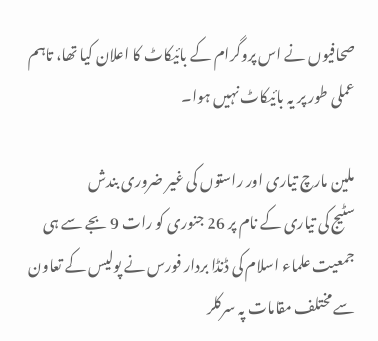صحافیوں نے اس پروگرام کے بائیکاٹ کا اعلان کیا تھا، تاہم عملی طور پر یہ بائیکاٹ نہیں ہوا۔

ملین مارچ تیاری اور راستوں کی غیر ضروری بندش
سٹیج کی تیاری کے نام پر 26 جنوری کو رات 9 بجے سے ہی جمعیت علماء اسلام کی ڈنڈا بردار فورس نے پولیس کے تعاون سے مختلف مقامات پہ سرکلر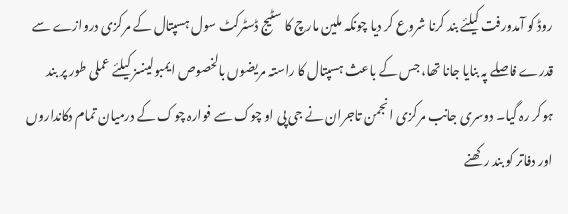روڈ کو آمدورفت کیلئے بند کرنا شروع کر دیا چونکہ ملین مارچ کا سٹیج ڈسٹرکٹ سول ہسپتال کے مرکزی دروازے سے قدرے فاصلے پہ بنایا جانا تھا، جس کے باعث ہسپتال کا راستہ مریضوں بالخصوص ایمبولینسز کیلئے عملی طور پر بند ہوکر رہ گیا۔ دوسری جانب مرکزی انجمن تاجران نے جی پی او چوک سے فوارہ چوک کے درمیان تمام دکانداروں اور دفاتر کو بند رکھنے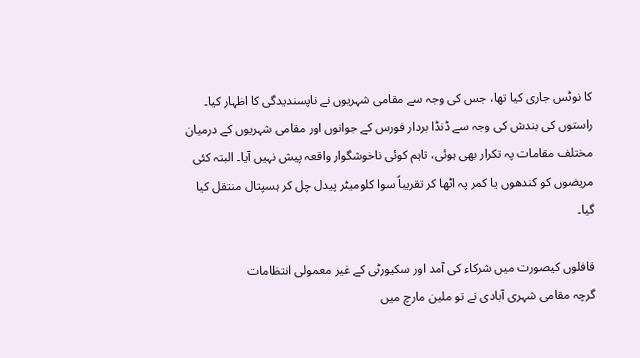کا نوٹس جاری کیا تھا، جس کی وجہ سے مقامی شہریوں نے ناپسندیدگی کا اظہار کیا۔ راستوں کی بندش کی وجہ سے ڈنڈا بردار فورس کے جوانوں اور مقامی شہریوں کے درمیان مختلف مقامات پہ تکرار بھی ہوئی، تاہم کوئی ناخوشگوار واقعہ پیش نہیں آیا۔ البتہ کئی مریضوں کو کندھوں یا کمر پہ اٹھا کر تقریباً سوا کلومیٹر پیدل چل کر ہسپتال منتقل کیا گیا۔

قافلوں کیصورت میں شرکاء کی آمد اور سکیورٹی کے غیر معمولی انتظامات
گرچہ مقامی شہری آبادی نے تو ملین مارچ میں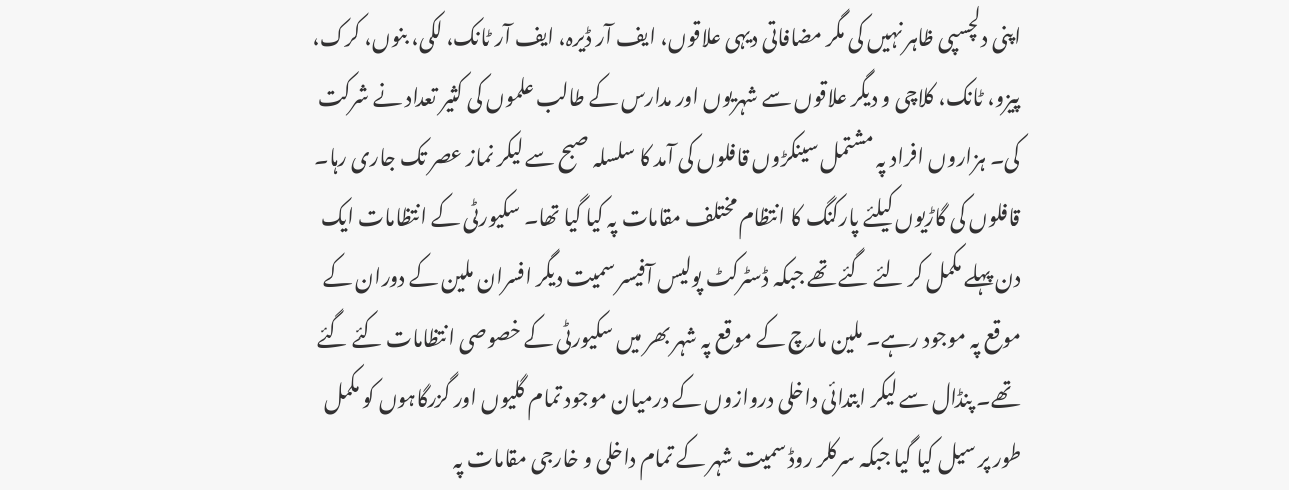اپنی دلچسپی ظاہر نہیں کی مگر مضافاتی دیہی علاقوں، ایف آر ڈیرہ، ایف آر ٹانک، لکی، بنوں، کرک، پیزو، ٹانک، کلاچی و دیگر علاقوں سے شہریوں اور مدارس کے طالب علموں کی کثیر تعداد نے شرکت کی۔ ہزاروں افراد پہ مشتمل سینکڑوں قافلوں کی آمد کا سلسلہ صبح سے لیکر نماز عصر تک جاری رہا۔ قافلوں کی گاڑیوں کیلئے پارکنگ کا انتظام مختلف مقامات پہ کیا گیا تھا۔ سکیورٹی کے انتظامات ایک دن پہلے مکمل کر لئے گئے تھے جبکہ ڈسٹرکٹ پولیس آفیسر سمیت دیگر افسران ملین کے دوران کے موقع پہ موجود رہے۔ ملین مارچ کے موقع پہ شہر بھر میں سکیورٹی کے خصوصی انتظامات کئے گئے تھے۔ پنڈال سے لیکر ابتدائی داخلی دروازوں کے درمیان موجود تمام گلیوں اور گزرگاہوں کو مکمل طور پر سیل کیا گیا جبکہ سرکلر روڈ سمیت شہر کے تمام داخلی و خارجی مقامات پہ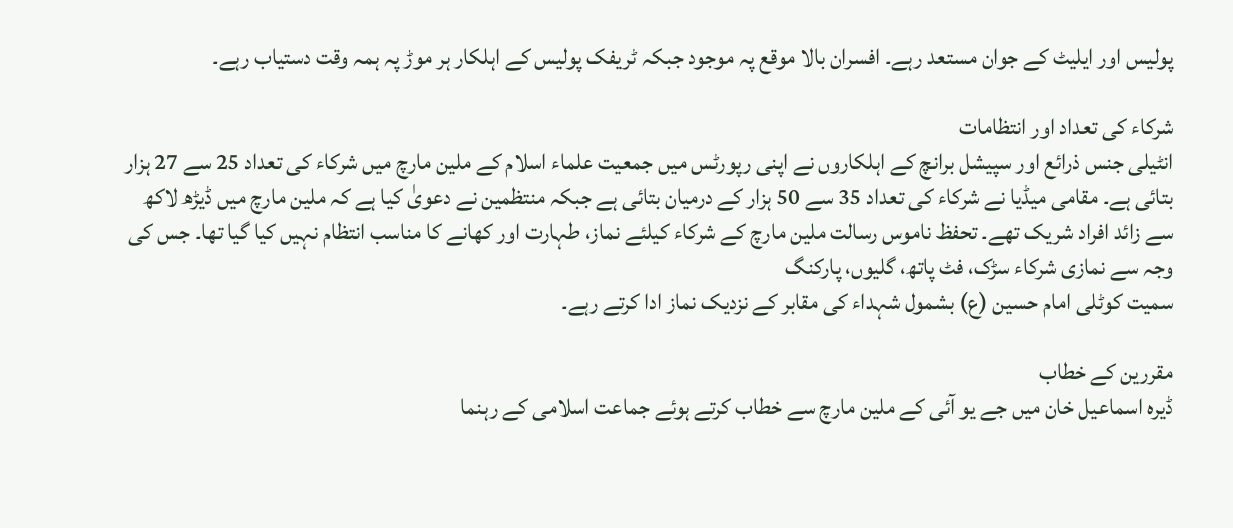پولیس اور ایلیٹ کے جوان مستعد رہے۔ افسران بالا موقع پہ موجود جبکہ ٹریفک پولیس کے اہلکار ہر موڑ پہ ہمہ وقت دستیاب رہے۔

شرکاء کی تعداد اور انتظامات
انٹیلی جنس ذرائع اور سپیشل برانچ کے اہلکاروں نے اپنی رپورٹس میں جمعیت علماء اسلام کے ملین مارچ میں شرکاء کی تعداد 25 سے 27 ہزار بتائی ہے۔ مقامی میڈیا نے شرکاء کی تعداد 35 سے 50 ہزار کے درمیان بتائی ہے جبکہ منتظمین نے دعویٰ کیا ہے کہ ملین مارچ میں ڈیڑھ لاکھ سے زائد افراد شریک تھے۔ تحفظ ناموس رسالت ملین مارچ کے شرکاء کیلئے نماز، طہارت اور کھانے کا مناسب انتظام نہیں کیا گیا تھا۔ جس کی وجہ سے نمازی شرکاء سڑک، فٹ پاتھ، گلیوں، پارکنگ
سمیت کوٹلی امام حسین (ع) بشمول شہداء کی مقابر کے نزدیک نماز ادا کرتے رہے۔

مقررین کے خطاب
ڈیرہ اسماعیل خان میں جے یو آئی کے ملین مارچ سے خطاب کرتے ہوئے جماعت اسلامی کے رہنما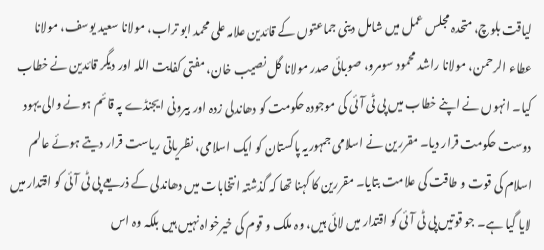لیاقت بلوچ، متحدہ مجلس عمل میں شامل دینی جماعتوں کے قائدین علامہ علی محمد ابو تراب، مولانا سعید یوسف، مولانا عطاء الرحمن، مولانا راشد محمود سومرو، صوبائی صدر مولانا گل نصیب خان، مفتی کفایت اللہ اور دیگر قائدین نے خطاب کیا۔ انہوں نے اپنے خطاب میں پی ٹی آئی کی موجودہ حکومت کو دھاندلی زدہ اور بیرونی ایجنڈے پہ قائم ہونے والی یہود دوست حکومت قرار دیا۔ مقررین نے اسلامی جمہوریہ پاکستان کو ایک اسلامی، نظریاتی ریاست قرار دیتے ہوئے عالم اسلام کی قوت و طاقت کی علامت بتایا۔ مقررین کا کہنا تھا کہ گذشتہ انتخابات میں دھاندلی کے ذریعے پی ٹی آئی کو اقتدار میں لایا گیا ہے۔ جو قوتیں پی ٹی آئی کو اقتدار میں لائی ہیں، وہ ملک و قوم کی خیرخواہ نہیں ہیں بلکہ وہ اس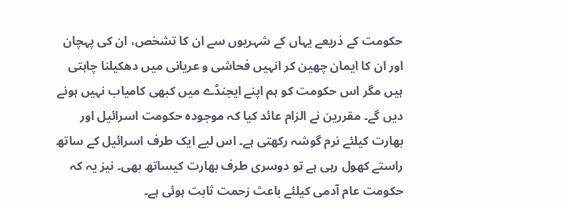حکومت کے ذریعے یہاں کے شہریوں سے ان کا تشخص، ان کی پہچان اور ان کا ایمان چھین کر انہیں فحاشی و عریانی میں دھکیلنا چاہتی ہیں مگر اس حکومت کو ہم اپنے ایجنڈے میں کبھی کامیاب نہیں ہونے دیں گے۔ مقررین نے الزام عائد کیا کہ موجودہ حکومت اسرائیل اور بھارت کیلئے نرم گوشہ رکھتی ہے۔ اس لیے ایک طرف اسرائیل کے ساتھ راستے کھول رہی ہے تو دوسری طرف بھارت کیساتھ بھی۔ نیز یہ کہ حکومت عام آدمی کیلئے باعث زحمت ثابت ہوئی ہے۔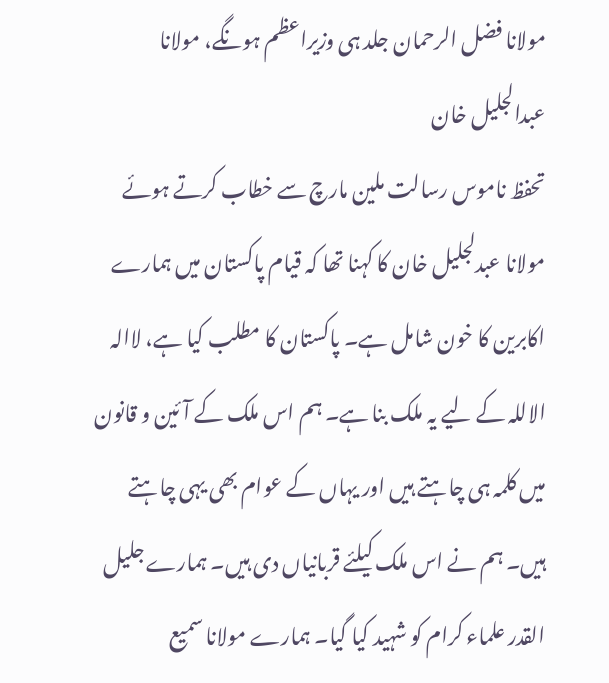مولانا فضل الرحمان جلد ہی وزیراعظم ہونگے، مولانا عبدالجلیل خان
تحفظ ناموس رسالت ملین مارچ سے خطاب کرتے ہوئے مولانا عبدلجلیل خان کا کہنا تھا کہ قیام پاکستان میں ہمارے اکابرین کا خون شامل ہے۔ پاکستان کا مطلب کیا ہے، لاالہ الاللہ کے لیے یہ ملک بنا ہے۔ ہم اس ملک کے آئین و قانون میں کلمہ ہی چاہتے ہیں اور یہاں کے عوام بھی یہی چاہتے ہیں۔ ہم نے اس ملک کیلئے قربانیاں دی ہیں۔ ہمارے جلیل القدر علماء کرام کو شہید کیا گیا۔ ہمارے مولانا سمیع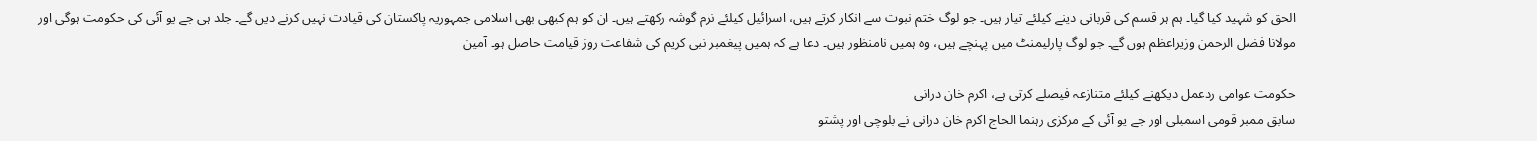الحق کو شہید کیا گیا۔ ہم ہر قسم کی قربانی دینے کیلئے تیار ہیں۔ جو لوگ ختم نبوت سے انکار کرتے ہیں، اسرائیل کیلئے نرم گوشہ رکھتے ہیں۔ ان کو ہم کبھی بھی اسلامی جمہوریہ پاکستان کی قیادت نہیں کرنے دیں گے۔ جلد ہی جے یو آئی کی حکومت ہوگی اور مولانا فضل الرحمن وزیراعظم ہوں گے۔ جو لوگ پارلیمنٹ میں پہنچے ہیں، وہ ہمیں نامنظور ہیں۔ دعا ہے کہ ہمیں پیغمبر نبی کریم کی شفاعت روز قیامت حاصل ہو۔ آمین

حکومت عوامی ردعمل دیکھنے کیلئے متنازعہ فیصلے کرتی ہے، اکرم خان درانی
سابق ممبر قومی اسمبلی اور جے یو آئی کے مرکزی رہنما الحاج اکرم خان درانی نے بلوچی اور پشتو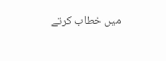میں خطاب کرتے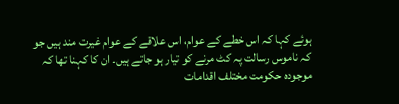ہوئے کہا کہ اس خطے کے عوام، اس علاقے کے عوام غیرت مند ہیں جو کہ ناموس رسالت پہ کٹ مرنے کو تیار ہو جاتے ہیں۔ ان کا کہنا تھا کہ موجودہ حکومت مختلف اقدامات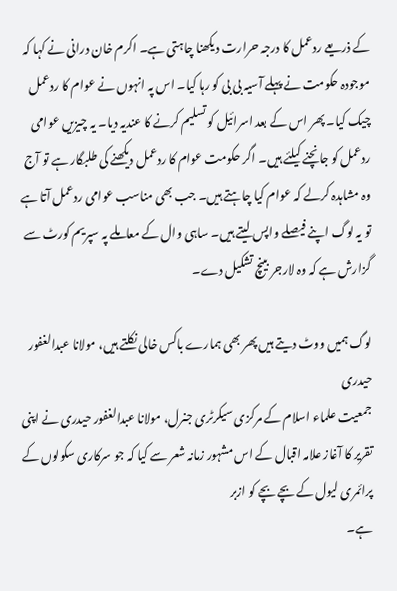کے ذریعے ردعمل کا درجہ حرارت دیکھنا چاہتی ہے۔ اکرم خان درانی نے کہا کہ موجودہ حکومت نے پہلے آسیہ بی بی کو رہا کیا۔ اس پہ انہوں نے عوام کا ردعمل چیک کیا۔ پھر اس کے بعد اسرائیل کو تسلیم کرنے کا عندیہ دیا۔ یہ چیزیں عوامی ردعمل کو جانچنے کیلئے ہیں۔ اگر حکومت عوام کا ردعمل دیکھنے کی طلبگار ہے تو آج وہ مشاہدہ کرلے کہ عوام کیا چاہتے ہیں۔ جب بھی مناسب عوامی ردعمل آتا ہے تو یہ لوگ اپنے فیصلے واپس لیتے ہیں۔ ساہی وال کے معاملے پہ سپریم کورٹ سے گزارش ہے کہ وہ لارجر بینچ تشکیل دے۔

لوگ ہمیں ووٹ دیتے ہیں پھر بھی ہمارے باکس خالی نکلتے ہیں، مولانا عبدالغفور حیدری
جمعیت علماء اسلام کے مرکزی سیکرٹری جنرل، مولانا عبدالغفور حیدری نے اپنی تقریر کا آغاز علامہ اقبال کے اس مشہور زمانہ شعر سے کیا کہ جو سرکاری سکولوں کے پرائمری لیول کے بچے بچے کو ازبر
ہے۔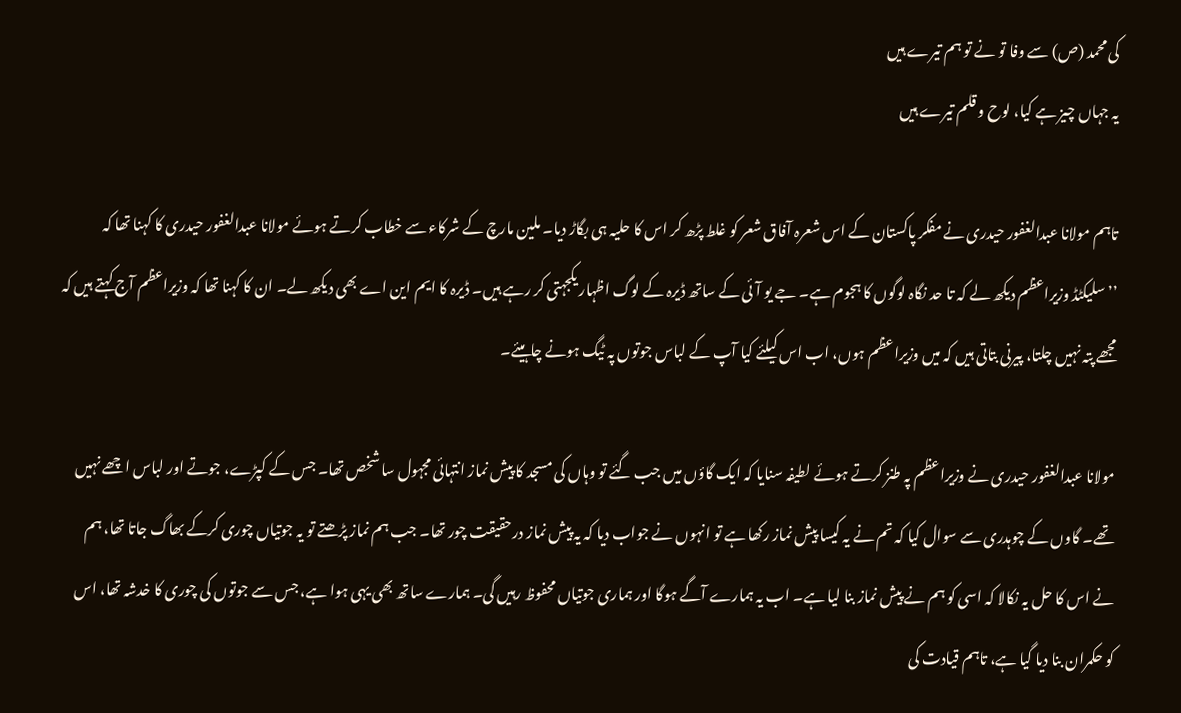کی محمد (ص) سے وفا تو نے تو ہم تیرے ہیں
یہ جہاں چیز ہے کیا، لوح و قلم تیرے ہیں

تاہم مولانا عبدالغفور حیدری نے مفکر پاکستان کے اس شعرہ آفاق شعر کو غلط پڑھ کر اس کا حلیہ ہی بگاڑ دیا۔ ملین مارچ کے شرکاء سے خطاب کرتے ہوئے مولانا عبدالغفور حیدری کا کہنا تھا کہ ’’سلیکٹڈ وزیراعظم دیکھ لے کہ تا حد نگاہ لوگوں کا ہجوم ہے۔ جے یو آئی کے ساتھ ڈیرہ کے لوگ اظہار یکجہتی کر رہے ہیں۔ ڈیرہ کا ایم این اے بھی دیکھ لے۔ ان کا کہنا تھا کہ وزیراعظم آج کہتے ہیں کہ مجھے پتہ نہیں چلتا، پیرنی بتاتی ہیں کہ میں وزیراعظم ہوں، اب اس کیلئے کیا آپ کے لباس جوتوں پہ ٹیگ ہونے چاہیئے۔

مولانا عبدالغفور حیدری نے وزیراعظم پہ طنز کرتے ہوئے لطیفہ سنایا کہ ایک گاؤں میں جب گئے تو وہاں کی مسجد کا پیش نماز انتہائی مجہول سا شخص تھا۔ جس کے کپڑے، جوتے اور لباس اچھے نہیں تھے۔ گاوں کے چوہدری سے سوال کیا کہ تم نے یہ کیسا پیش نماز رکھا ہے تو انہوں نے جواب دیا کہ یہ پیش نماز درحقیقت چور تھا۔ جب ہم نماز پڑھتے تو یہ جوتیاں چوری کرکے بھاگ جاتا تھا، ہم نے اس کا حل یہ نکالا کہ اسی کو ہم نے پیش نماز بنا لیا ہے۔ اب یہ ہمارے آگے ہوگا اور ہماری جوتیاں محفوظ رہیں گی۔ ہمارے ساتھ بھی یہی ہوا ہے، جس سے جوتوں کی چوری کا خدشہ تھا، اس کو حکمران بنا دیا گیا ہے، تاہم قیادت کی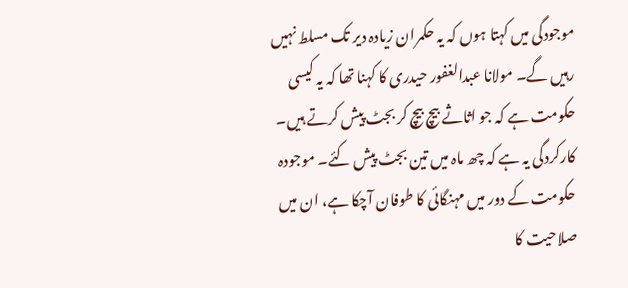موجودگی میں کہتا ہوں کہ یہ حکمران زیادہ دیر تک مسلط نہیں رہیں گے۔ مولانا عبدالغفور حیدری کا کہنا تھا کہ یہ کیسی حکومت ہے کہ جو اثاثے بیچ بیچ کر بجٹ پیش کرتے ہیں۔ کارکردگی یہ ہے کہ چھ ماہ میں تین بجٹ پیش کئے۔ موجودہ حکومت کے دور میں مہنگائی کا طوفان آچکا ہے، ان میں صلاحیت کا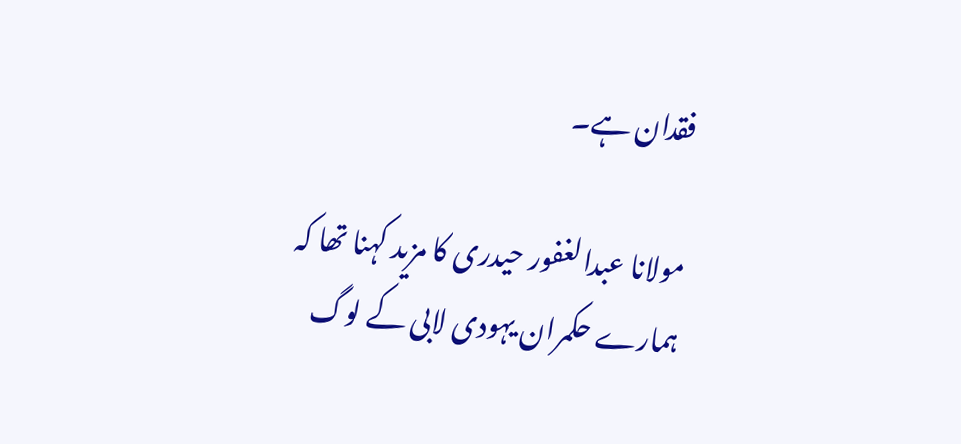فقدان ہے۔

مولانا عبدالغفور حیدری کا مزید کہنا تھا کہ ہمارے حکمران یہودی لابی کے لوگ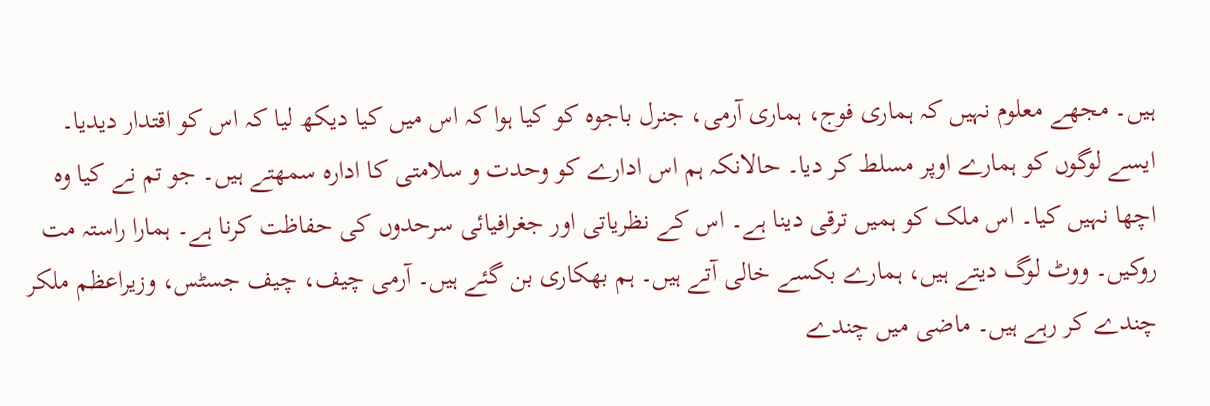ہیں۔ مجھے معلوم نہیں کہ ہماری فوج، ہماری آرمی، جنرل باجوہ کو کیا ہوا کہ اس میں کیا دیکھ لیا کہ اس کو اقتدار دیدیا۔ ایسے لوگوں کو ہمارے اوپر مسلط کر دیا۔ حالانکہ ہم اس ادارے کو وحدت و سلامتی کا ادارہ سمھتے ہیں۔ جو تم نے کیا وہ اچھا نہیں کیا۔ اس ملک کو ہمیں ترقی دینا ہے۔ اس کے نظریاتی اور جغرافیائی سرحدوں کی حفاظت کرنا ہے۔ ہمارا راستہ مت روکیں۔ ووٹ لوگ دیتے ہیں، ہمارے بکسے خالی آتے ہیں۔ ہم بھکاری بن گئے ہیں۔ آرمی چیف، چیف جسٹس، وزیراعظم ملکر چندے کر رہے ہیں۔ ماضی میں چندے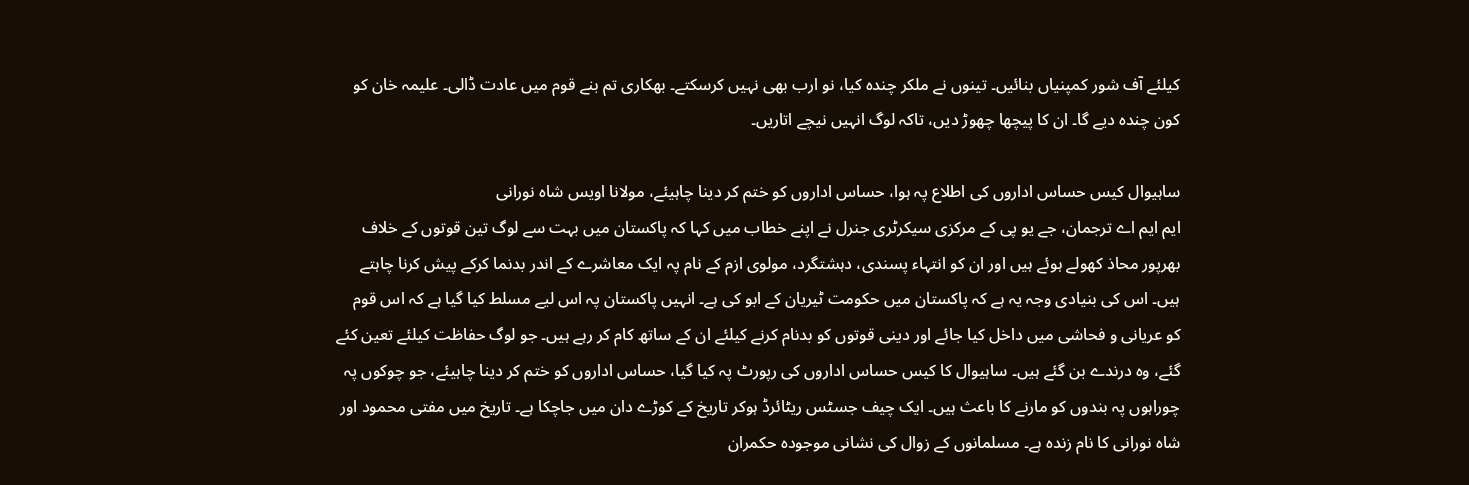کیلئے آف شور کمپنیاں بنائیں۔ تینوں نے ملکر چندہ کیا، نو ارب بھی نہیں کرسکتے۔ بھکاری تم بنے قوم میں عادت ڈالی۔ علیمہ خان کو کون چندہ دیے گا۔ ان کا پیچھا چھوڑ دیں، تاکہ لوگ انہیں نیچے اتاریں۔

ساہیوال کیس حساس اداروں کی اطلاع پہ ہوا، حساس اداروں کو ختم کر دینا چاہیئے، مولانا اویس شاہ نورانی
ایم ایم اے ترجمان، جے یو پی کے مرکزی سیکرٹری جنرل نے اپنے خطاب میں کہا کہ پاکستان میں بہت سے لوگ تین قوتوں کے خلاف بھرپور محاذ کھولے ہوئے ہیں اور ان کو انتہاء پسندی، دہشتگرد، مولوی ازم کے نام پہ ایک معاشرے کے اندر بدنما کرکے پیش کرنا چاہتے ہیں۔ اس کی بنیادی وجہ یہ ہے کہ پاکستان میں حکومت ٹیریان کے ابو کی ہے۔ انہیں پاکستان پہ اس لیے مسلط کیا گیا ہے کہ اس قوم کو عریانی و فحاشی میں داخل کیا جائے اور دینی قوتوں کو بدنام کرنے کیلئے ان کے ساتھ کام کر رہے ہیں۔ جو لوگ حفاظت کیلئے تعین کئے گئے، وہ درندے بن گئے ہیں۔ ساہیوال کا کیس حساس اداروں کی رپورٹ پہ کیا گیا، حساس اداروں کو ختم کر دینا چاہیئے، جو چوکوں پہ چوراہوں پہ بندوں کو مارنے کا باعث ہیں۔ ایک چیف جسٹس ریٹائرڈ ہوکر تاریخ کے کوڑے دان میں جاچکا ہے۔ تاریخ میں مفتی محمود اور شاہ نورانی کا نام زندہ ہے۔ مسلمانوں کے زوال کی نشانی موجودہ حکمران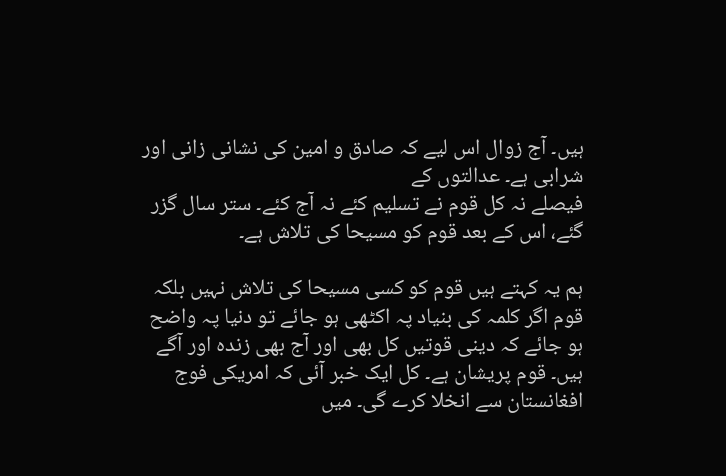ہیں۔ آج زوال اس لیے کہ صادق و امین کی نشانی زانی اور شرابی ہے۔ عدالتوں کے
فیصلے نہ کل قوم نے تسلیم کئے نہ آج کئے۔ ستر سال گزر گئے، اس کے بعد قوم کو مسیحا کی تلاش ہے۔

ہم یہ کہتے ہیں قوم کو کسی مسیحا کی تلاش نہیں بلکہ قوم اگر کلمہ کی بنیاد پہ اکٹھی ہو جائے تو دنیا پہ واضح ہو جائے کہ دینی قوتیں کل بھی اور آج بھی زندہ اور آگے ہیں۔ قوم پریشان ہے۔ کل ایک خبر آئی کہ امریکی فوج افغانستان سے انخلا کرے گی۔ میں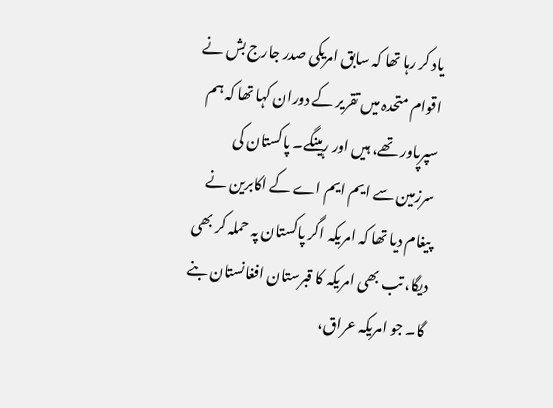یاد کر رہا تھا کہ سابق امریکی صدر جارج بش نے اقوام متحدہ میں تقریر کے دوران کہا تھا کہ ہم سپرپاور تھے، ہیں اور رہینگے۔ پاکستان کی سرزمین سے ایم ایم اے کے اکابرین نے پیغام دیا تھا کہ امریکہ اگر پاکستان پہ حملہ کر بھی دیگا، تب بھی امریکہ کا قبرستان افغانستان بنے گا۔ جو امریکہ عراق،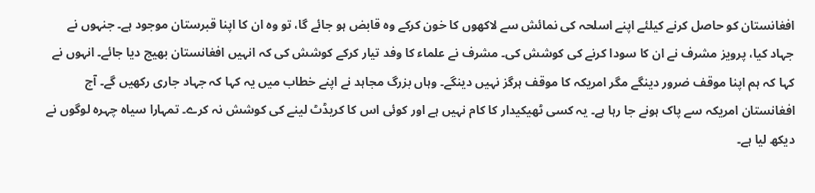افغانستان کو حاصل کرنے کیلئے اپنے اسلحہ کی نمائش سے لاکھوں کا خون کرکے وہ قابض ہو جائے گا، تو وہ ان کا اپنا قبرستان موجود ہے۔ جنہوں نے جہاد کیا، پرویز مشرف نے ان کا سودا کرنے کی کوشش کی۔ مشرف نے علماء کا وفد تیار کرکے کوشش کی کہ انہیں افغانستان بھیج دیا جائے۔ انہوں نے کہا کہ ہم اپنا موقف ضرور دینگے مگر امریکہ کا موقف ہرگز نہیں دینگے۔ وہاں بزرگ مجاہد نے اپنے خطاب میں یہ کہا کہ جہاد جاری رکھیں گے۔ آج افغانستان امریکہ سے پاک ہونے جا رہا ہے۔ یہ کسی ٹھیکیدار کا کام نہیں ہے اور کوئی اس کا کریڈٹ لینے کی کوشش نہ کرے۔ تمہارا سیاہ چہرہ لوگوں نے دیکھ لیا ہے۔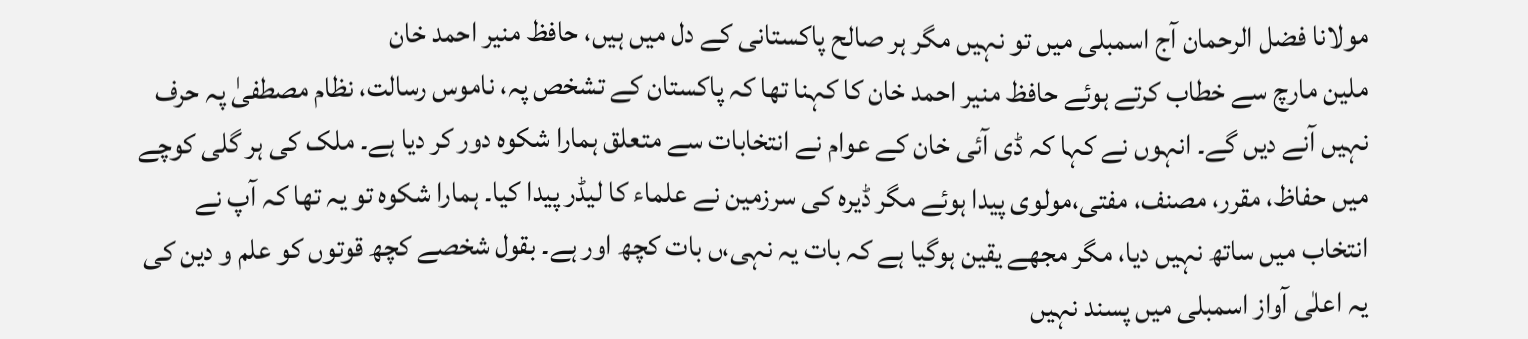مولانا فضل الرحمان آج اسمبلی میں تو نہیں مگر ہر صالح پاکستانی کے دل میں ہیں، حافظ منیر احمد خان
ملین مارچ سے خطاب کرتے ہوئے حافظ منیر احمد خان کا کہنا تھا کہ پاکستان کے تشخص پہ، ناموس رسالت، نظام مصطفیٰ پہ حرف نہیں آنے دیں گے۔ انہوں نے کہا کہ ڈی آئی خان کے عوام نے انتخابات سے متعلق ہمارا شکوہ دور کر دیا ہے۔ ملک کی ہر گلی کوچے میں حفاظ، مقرر، مصنف، مفتی،مولوی پیدا ہوئے مگر ڈیرہ کی سرزمین نے علماء کا لیڈر پیدا کیا۔ ہمارا شکوہ تو یہ تھا کہ آپ نے انتخاب میں ساتھ نہیں دیا، مگر مجھے یقین ہوگیا ہے کہ بات یہ نہی،ں بات کچھ اور ہے۔ بقول شخصے کچھ قوتوں کو علم و دین کی یہ اعلٰی آواز اسمبلی میں پسند نہیں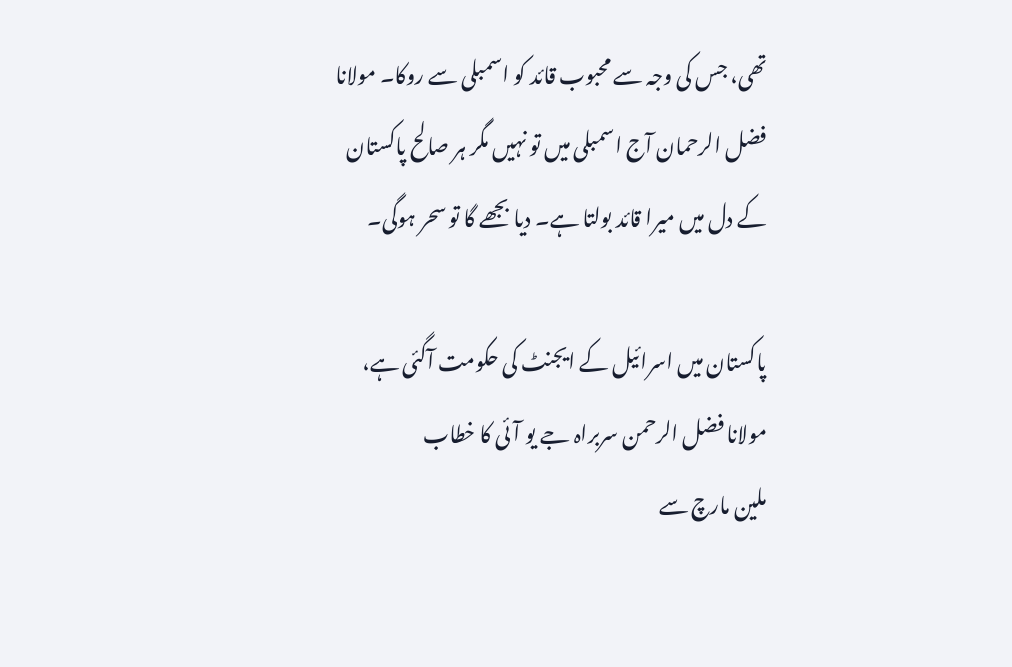تھی، جس کی وجہ سے محبوب قائد کو اسمبلی سے روکا۔ مولانا فضل الرحمان آج اسمبلی میں تو نہیں مگر ہر صالح پاکستان کے دل میں میرا قائد بولتا ہے۔ دیا بجھے گا تو سحر ہوگی۔

پاکستان میں اسرائیل کے ایجنٹ کی حکومت آگئی ہے، مولانا فضل الرحمن سربراہ جے یو آئی کا خطاب
ملین مارچ سے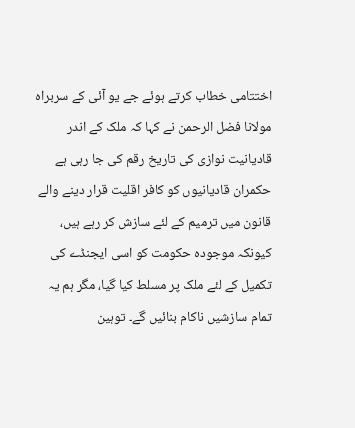اختتامی خطاب کرتے ہوئے جے یو آئی کے سربراہ مولانا فضل الرحمن نے کہا کہ ملک کے اندر قادیانیت نوازی کی تاریخ رقم کی جا رہی ہے حکمران قادیانیوں کو کافر اقلیت قرار دینے والے قانون میں ترمیم کے لئے سازش کر رہے ہیں، کیونکہ موجودہ حکومت کو اسی ایجنڈے کی تکمیل کے لئے ملک پر مسلط کیا گیا، مگر ہم یہ تمام سازشیں ناکام بنائیں گے۔ توہین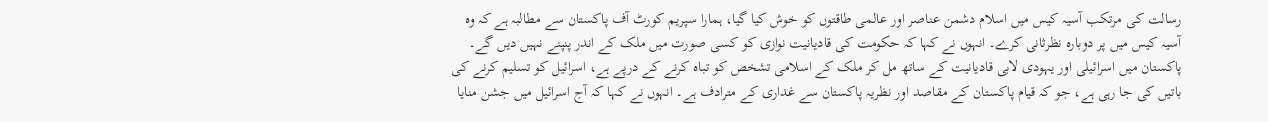رسالت کی مرتکب آسیہ کیس میں اسلام دشمن عناصر اور عالمی طاقتوں کو خوش کیا گیا، ہمارا سپریم کورٹ آف پاکستان سے مطالبہ ہے کہ وہ آسیہ کیس میں پر دوبارہ نظرثانی کرے۔ انہوں نے کہا کہ حکومت کی قادیانیت نوازی کو کسی صورت میں ملک کے اندر پنپنے نہیں دیں گے۔ پاکستان میں اسرائیلی اور یہودی لابی قادیانیت کے ساتھ مل کر ملک کے اسلامی تشخص کو تباہ کرنے کے درپے ہے، اسرائیل کو تسلیم کرنے کی باتیں کی جا رہی ہے، جو کہ قیام پاکستان کے مقاصد اور نظریہ پاکستان سے غداری کے مترادف ہے۔ انہوں نے کہا کہ آج اسرائیل میں جشن منایا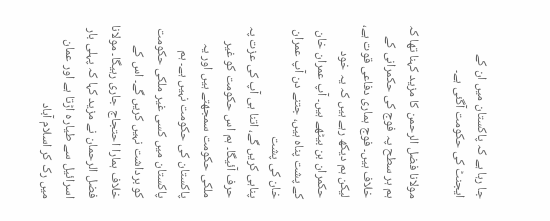جا رہا ہے کہ پاکستان میں ان کے ایجنٹ کی حکومت آگئی ہے۔

مولانا فضل الرحمن کا مزید کہنا تھا کہ ہم ہر سطح پہ فوج کی حکمرانی کے خلاف ہیں۔ فوج ہماری دفاعی قوت ہے، لیکن ہم دیکھ رہے ہیں کہ یہ خود حکمران بن بیٹھے ہیں۔ آپ عمران خان کے پشت پناہ ہیں، جتنے دن آپ عمران خان کی پشت
پناہی کریں گے، اتنا ہی آپ کی عزت پہ حرف آئیگا۔ ہم اس حکومت کو غیر ملکی حکومت سمجھتے ہیں اور یہ پاکستان کی حکومت نہیں ہے۔ ہم پاکستان میں کسی غیر ملکی حکومت کو برداشت نہیں کریں گے۔ اس کے خلاف ہمارا احتجاج جاری رہیگا۔ مولانا فضل الرحمان نے مزید کہا کہ پہلی بار اسرائیل سے طیارہ اڑتا ہے اور عمان میں رک کر اسلام آباد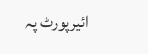ائیرپورٹ پہ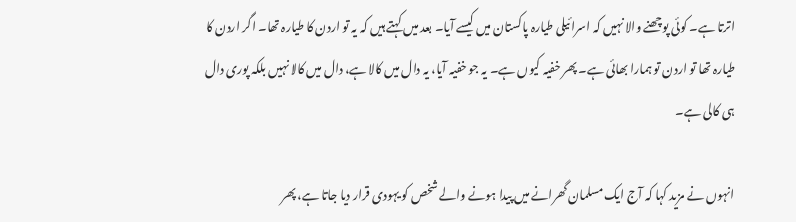اترتا ہے۔ کوئی پوچھنے والا نہیں کہ اسرائیلی طیارہ پاکستان میں کیسے آیا۔ بعد میں کہتے ہیں کہ یہ تو اردن کا طیارہ تھا۔ اگر اردن کا طیارہ تھا تو اردن تو ہمارا بھائی ہے۔ پھر خفیہ کیوں ہے۔ یہ جو خفیہ آیا، یہ دال میں کالا ہے، دال میں کالا نہیں بلکہ پوری دال ہی کالی ہے۔

انہوں نے مزید کہا کہ آج ایک مسلمان گھرانے میں پیدا ہونے والے شخص کو یہودی قرار دیا جاتا ہے، پھر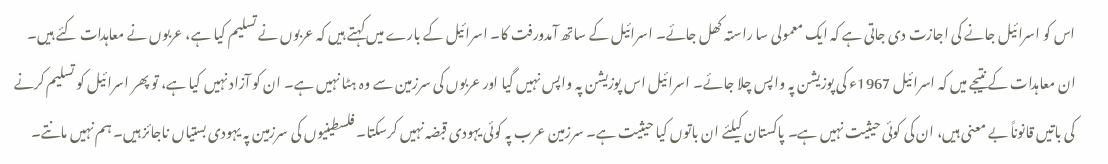اس کو اسرائیل جانے کی اجازت دی جاتی ہے کہ ایک معمولی سا راستہ کھل جائے۔ اسرائیل کے ساتھ آمدورفت کا۔ اسرائیل کے بارے میں کہتے ہیں کہ عربوں نے تسلیم کیا ہے، عربوں نے معاہدات کئے ہیں۔ ان معاہدات کے نتیجے میں کہ اسرائیل 1967ء کی پوزیشن پہ واپس چلا جائے۔ اسرائیل اس پوزیشن پہ واپس نہیں گیا اور عربوں کی سرزمین سے وہ ہٹا نہیں ہے۔ ان کو آزاد نہیں کیا ہے، تو پھر اسرائیل کو تسلیم کرنے کی باتیں قانوناً بے معنی ہیں، ان کی کوئی حیثیت نہیں ہے۔ پاکستان کیلئے ان باتوں کیا حیثیت ہے۔ سرزمین عرب پہ کوئی یہودی قبضہ نہیں کرسکتا۔ فلسطینیوں کی سرزمین پہ یہودی بستیاں ناجائز ہیں۔ ہم نہیں مانتے۔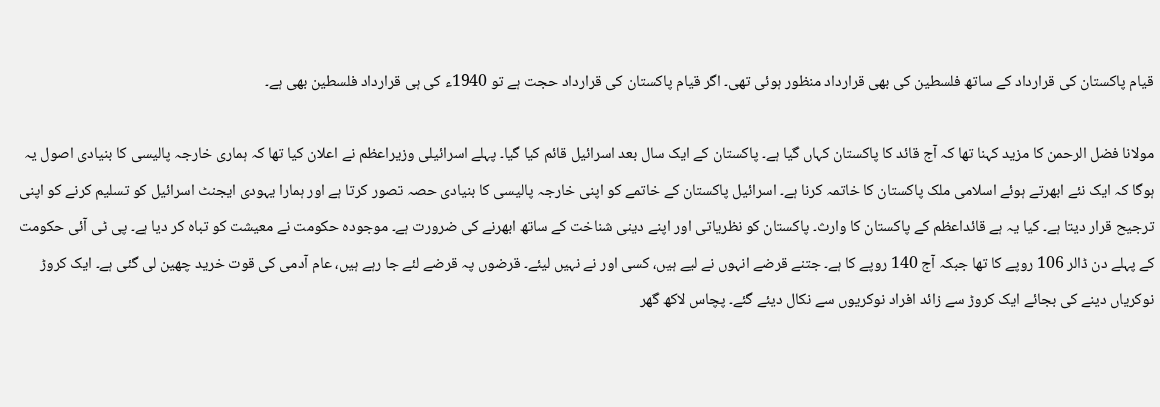قیام پاکستان کی قرارداد کے ساتھ فلسطین کی بھی قرارداد منظور ہوئی تھی۔ اگر قیام پاکستان کی قرارداد حجت ہے تو 1940ء کی ہی قرارداد فلسطین بھی ہے۔

مولانا فضل الرحمن کا مزید کہنا تھا کہ آج قائد کا پاکستان کہاں گیا ہے۔ پاکستان کے ایک سال بعد اسرائیل قائم کیا گیا۔ پہلے اسرائیلی وزیراعظم نے اعلان کیا تھا کہ ہماری خارجہ پالیسی کا بنیادی اصول یہ ہوگا کہ ایک نئے ابھرتے ہوئے اسلامی ملک پاکستان کا خاتمہ کرنا ہے۔ اسرائیل پاکستان کے خاتمے کو اپنی خارجہ پالیسی کا بنیادی حصہ تصور کرتا ہے اور ہمارا یہودی ایجنٹ اسرائیل کو تسلیم کرنے کو اپنی ترجیح قرار دیتا ہے۔ کیا یہ ہے قائداعظم کے پاکستان کا وارث۔ پاکستان کو نظریاتی اور اپنے دینی شناخت کے ساتھ ابھرنے کی ضرورت ہے۔ موجودہ حکومت نے معیشت کو تباہ کر دیا ہے۔ پی ٹی آئی حکومت کے پہلے دن ڈالر 106 روپے کا تھا جبکہ آج 140 روپے کا ہے۔ جتنے قرضے انہوں نے لیے ہیں، کسی اور نے نہیں لیئے۔ قرضوں پہ قرضے لئے جا رہے ہیں، عام آدمی کی قوت خرید چھین لی گئی ہے۔ ایک کروڑ نوکریاں دینے کی بجائے ایک کروڑ سے زائد افراد نوکریوں سے نکال دیئے گئے۔ پچاس لاکھ گھر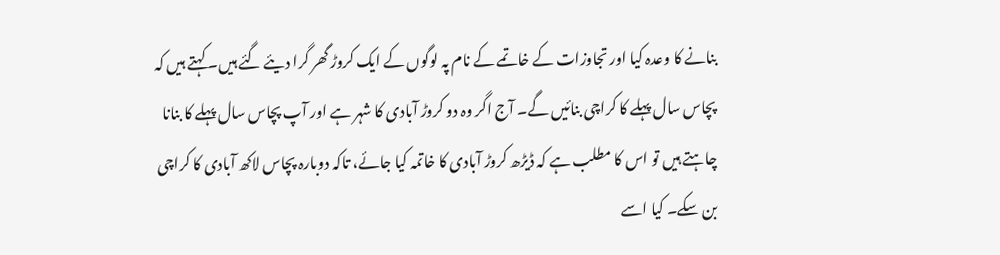بنانے کا وعدہ کیا اور تجاوزات کے خاتمے کے نام پہ لوگوں کے ایک کروڑ گھر گرا دیئے گئے ہیں۔ کہتے ہیں کہ پچاس سال پہلے کا کراچی بنائیں گے۔ آج اگر وہ دو کروڑ آبادی کا شہر ہے اور آپ پچاس سال پہلے کا بنانا چاہتے ہیں تو اس کا مطلب ہے کہ ڈیڑھ کروڑ آبادی کا خاتمہ کیا جائے، تاکہ دوبارہ پچاس لاکھ آبادی کا کراچی بن سکے۔ کیا اسے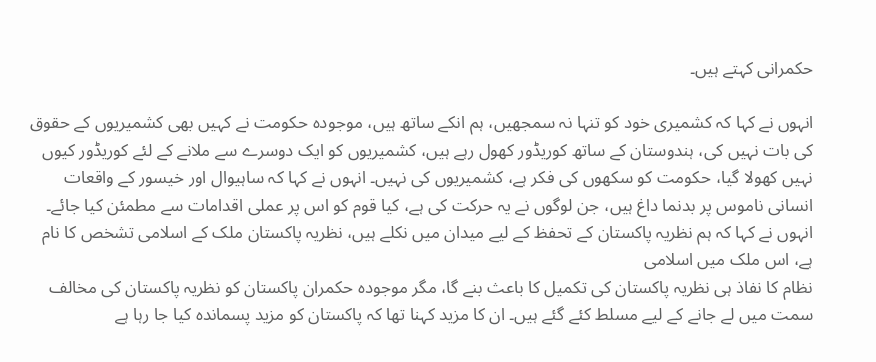حکمرانی کہتے ہیں۔

انہوں نے کہا کہ کشمیری خود کو تنہا نہ سمجھیں، ہم انکے ساتھ ہیں، موجودہ حکومت نے کہیں بھی کشمیریوں کے حقوق کی بات نہیں کی، ہندوستان کے ساتھ کوریڈور کھول رہے ہیں، کشمیریوں کو ایک دوسرے سے ملانے کے لئے کوریڈور کیوں نہیں کھولا گیا، حکومت کو سکھوں کی فکر ہے، کشمیریوں کی نہیں۔ انہوں نے کہا کہ ساہیوال اور خیسور کے واقعات انسانی ناموس پر بدنما داغ ہیں، جن لوگوں نے یہ حرکت کی ہے، کیا قوم کو اس پر عملی اقدامات سے مطمئن کیا جائے۔ انہوں نے کہا کہ ہم نظریہ پاکستان کے تحفظ کے لیے میدان میں نکلے ہیں، نظریہ پاکستان ملک کے اسلامی تشخص کا نام ہے، اس ملک میں اسلامی
نظام کا نفاذ ہی نظریہ پاکستان کی تکمیل کا باعث بنے گا، مگر موجودہ حکمران پاکستان کو نظریہ پاکستان کی مخالف سمت میں لے جانے کے لیے مسلط کئے گئے ہیں۔ ان کا مزید کہنا تھا کہ پاکستان کو مزید پسماندہ کیا جا رہا ہے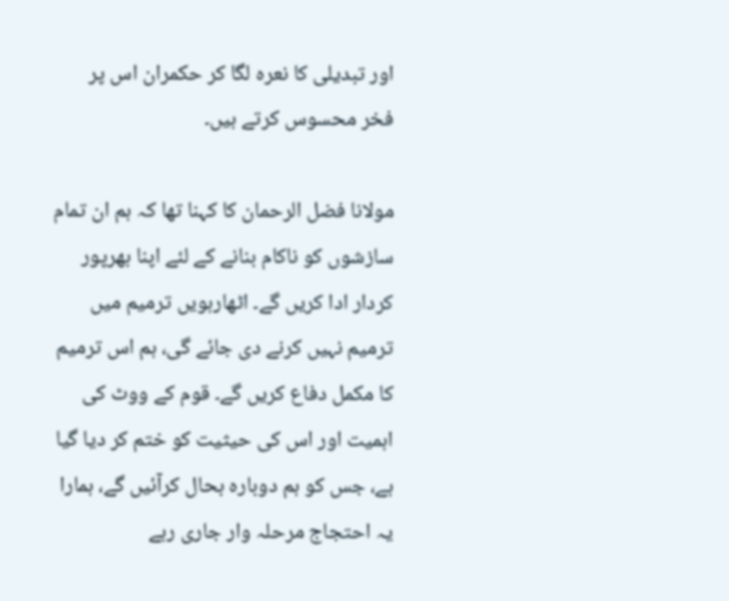اور تبدیلی کا نعرہ لگا کر حکمران اس پر فخر محسوس کرتے ہیں۔

مولانا فضل الرحمان کا کہنا تھا کہ ہم ان تمام سازشوں کو ناکام بنانے کے لئے اپنا بھرپور کردار ادا کریں گے۔ اٹھارہویں ترمیم میں ترمیم نہیں کرنے دی جائے گی، ہم اس ترمیم کا مکمل دفاع کریں گے۔ قوم کے ووٹ کی اہمیت اور اس کی حیثیت کو ختم کر دیا گیا ہے، جس کو ہم دوبارہ بحال کرآئیں گے، ہمارا یہ احتجاج مرحلہ وار جاری رہے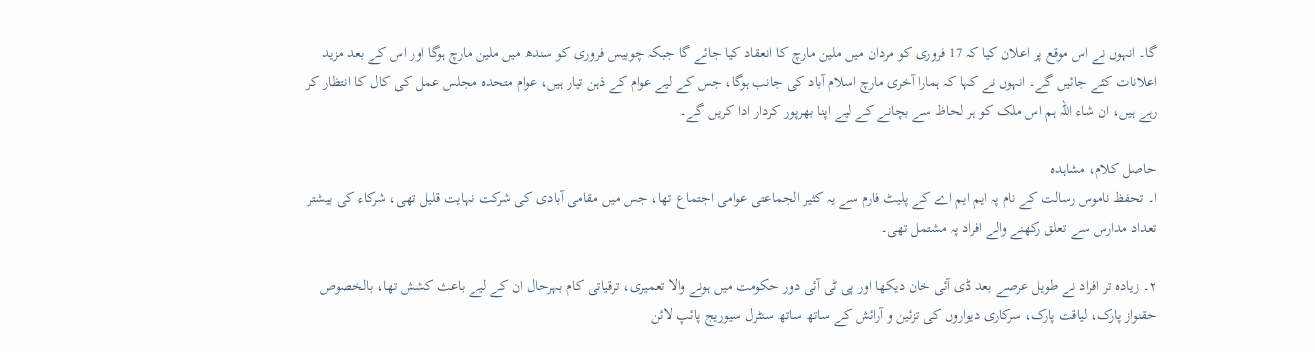گا۔ انہوں نے اس موقع پر اعلان کیا کہ 17 فروری کو مردان میں ملین مارچ کا انعقاد کیا جائے گا جبکہ چوبیس فروری کو سندھ میں ملین مارچ ہوگا اور اس کے بعد مزید اعلانات کئے جائیں گے۔ انہوں نے کہا کہ ہمارا آخری مارچ اسلام آباد کی جانب ہوگا، جس کے لیے عوام کے ذہن تیار ہیں، عوام متحدہ مجلس عمل کی کال کا انتظار کر رہے ہیں، ان شاء اللہ ہم اس ملک کو ہر لحاظ سے بچانے کے لیے اپنا بھرپور کردار ادا کریں گے۔

حاصل کلام، مشاہدہ
ا۔ تحفظ ناموس رسالت کے نام پہ ایم ایم اے کے پلیٹ فارم سے یہ کثیر الجماعتی عوامی اجتماع تھا، جس میں مقامی آبادی کی شرکت نہایت قلیل تھی، شرکاء کی بیشتر تعداد مدارس سے تعلق رکھنے والے افراد پہ مشتمل تھی۔

۲۔ زیادہ تر افراد نے طویل عرصے بعد ڈی آئی خان دیکھا اور پی ٹی آئی دور حکومت میں ہونے والا تعمیری، ترقیاتی کام بہرحال ان کے لیے باعث کشش تھا، بالخصوص حقنواز پارک، لیاقت پارک، سرکاری دیواروں کی تزئین و آرائش کے ساتھ ساتھ سنٹرل سیوریج پائپ لائن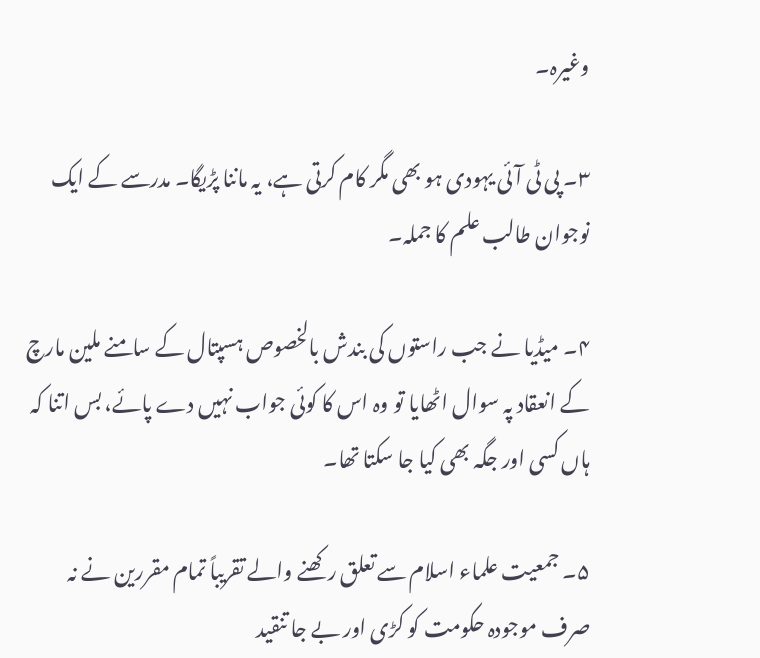وغیرہ۔

۳۔ پی ٹی آئی یہودی ہو بھی مگر کام کرتی ہے، یہ ماننا پڑیگا۔ مدرسے کے ایک نوجوان طالب علم کا جملہ۔

۴۔ میڈیا نے جب راستوں کی بندش بالخصوص ہسپتال کے سامنے ملین مارچ کے انعقاد پہ سوال اٹھایا تو وہ اس کا کوئی جواب نہیں دے پائے، بس اتنا کہ ہاں کسی اور جگہ بھی کیا جا سکتا تھا۔

۵۔ جمعیت علماء اسلام سے تعلق رکھنے والے تقریباً تمام مقررین نے نہ صرف موجودہ حکومت کو کڑی اور بے جا تنقید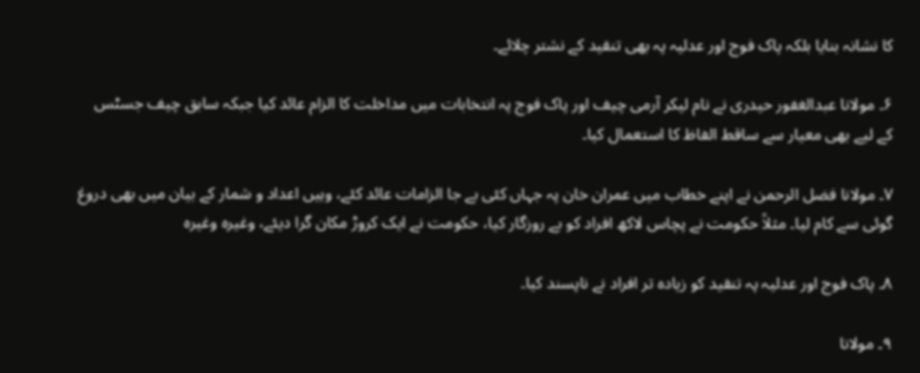کا نشانہ بنایا بلکہ پاک فوج اور عدلیہ پہ بھی تنقید کے نشتر چلائے۔

۶۔ مولانا عبدالغفور حیدری نے نام لیکر آرمی چیف اور پاک فوج پہ انتخابات میں مداخلت کا الزام عائد کیا جبکہ سابق چیف جسٹس کے لیے بھی معیار سے ساقط الفاظ کا استعمال کیا۔

۷۔ مولانا فضل الرحمن نے اپنے خطاب میں عمران خان پہ جہاں کئی بے جا الزامات عائد کئے، وہیں اعداد و شمار کے بیان میں بھی دروغ گوئی سے کام لیا۔ مثلاً حکومت نے پچاس لاکھ افراد کو بے روزگار کیا، حکومت نے ایک کروڑ مکان گرا دیئے، وغیرہ وغیرہ

۸۔ پاک فوج اور عدلیہ پہ تنقید کو زیادہ تر افراد نے ناپسند کیا۔

۹۔ مولانا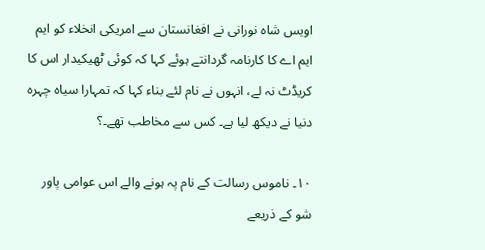اویس شاہ نورانی نے افغانستان سے امریکی انخلاء کو ایم ایم اے کا کارنامہ گردانتے ہوئے کہا کہ کوئی ٹھیکیدار اس کا کریڈٹ نہ لے، انہوں نے نام لئے بناء کہا کہ تمہارا سیاہ چہرہ دنیا نے دیکھ لیا ہے۔ کس سے مخاطب تھے۔؟

۱۰۔ ناموس رسالت کے نام پہ ہونے والے اس عوامی پاور شو کے ذریعے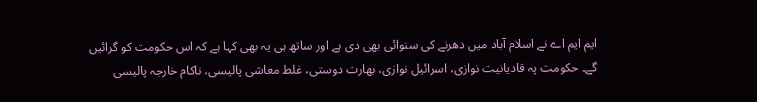ایم ایم اے نے اسلام آباد میں دھرنے کی سنوائی بھی دی ہے اور ساتھ ہی یہ بھی کہا ہے کہ اس حکومت کو گرائیں گے۔ حکومت پہ قادیانیت نوازی، اسرائیل نوازی، بھارت دوستی، غلط معاشی پالیسی، ناکام خارجہ پالیسی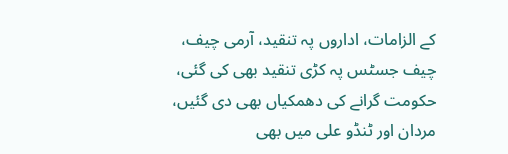کے الزامات، اداروں پہ تنقید، آرمی چیف، چیف جسٹس پہ کڑی تنقید بھی کی گئی، حکومت گرانے کی دھمکیاں بھی دی گئیں، مردان اور ٹنڈو علی میں بھی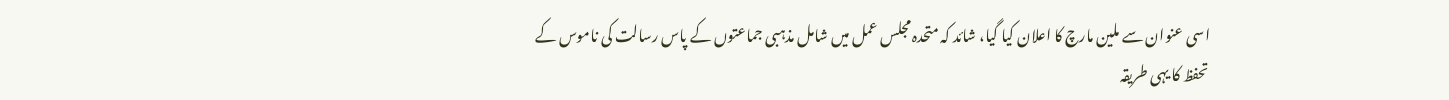اسی عنوان سے ملین مارچ کا اعلان کیا گیا، شائد کہ متحدہ مجلس عمل میں شامل مذہبی جماعتوں کے پاس رسالت کی ناموس کے تحفظ کا یہی طریقہ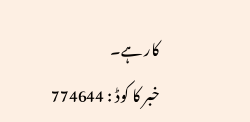کار ہے۔
خبر کا کوڈ : 774644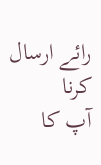رائے ارسال کرنا
آپ کا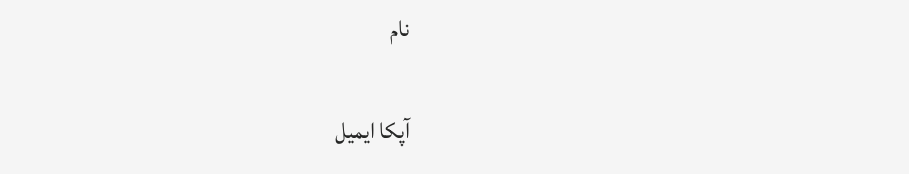نام

آپکا ایمیل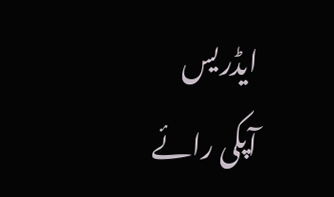ایڈریس
آپکی رائے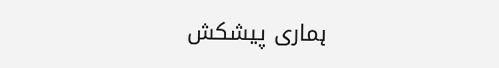ہماری پیشکش